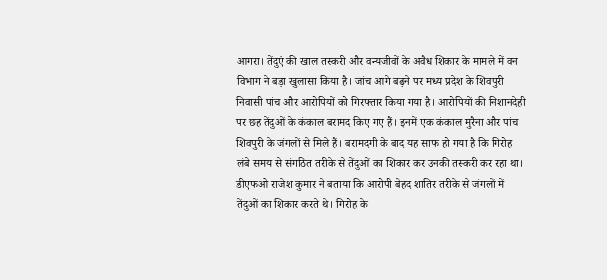आगरा। तेंदुएं की खाल तस्करी और वन्यजीवों के अवैध शिकार के मामले में वन विभाग ने बड़ा खुलासा किया है। जांच आगे बढ़ने पर मध्य प्रदेश के शिवपुरी निवासी पांच और आरोपियों को गिरफ्तार किया गया है। आरोपियों की निशानदेही पर छह तेंदुओं के कंकाल बरामद किए गए हैं। इनमें एक कंकाल मुरैना और पांच शिवपुरी के जंगलों से मिले हैं। बरामदगी के बाद यह साफ हो गया है कि गिरोह लंबे समय से संगठित तरीके से तेंदुओं का शिकार कर उनकी तस्करी कर रहा था। डीएफओ राजेश कुमार ने बताया कि आरोपी बेहद शातिर तरीके से जंगलों में तेंदुओं का शिकार करते थे। गिरोह के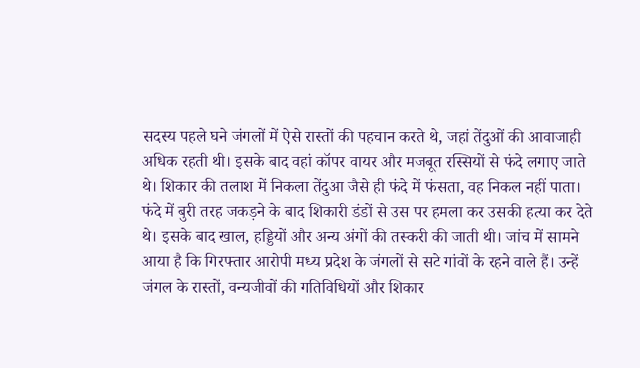सदस्य पहले घने जंगलों में ऐसे रास्तों की पहचान करते थे, जहां तेंदुओं की आवाजाही अधिक रहती थी। इसके बाद वहां कॉपर वायर और मजबूत रस्सियों से फंदे लगाए जाते थे। शिकार की तलाश में निकला तेंदुआ जैसे ही फंदे में फंसता, वह निकल नहीं पाता। फंदे में बुरी तरह जकड़ने के बाद शिकारी डंडों से उस पर हमला कर उसकी हत्या कर देते थे। इसके बाद खाल, हड्डियों और अन्य अंगों की तस्करी की जाती थी। जांच में सामने आया है कि गिरफ्तार आरोपी मध्य प्रदेश के जंगलों से सटे गांवों के रहने वाले हैं। उन्हें जंगल के रास्तों, वन्यजीवों की गतिविधियों और शिकार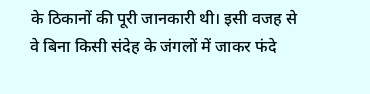के ठिकानों की पूरी जानकारी थी। इसी वजह से वे बिना किसी संदेह के जंगलों में जाकर फंदे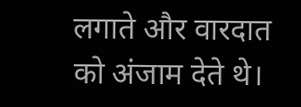लगाते और वारदात को अंजाम देते थे।